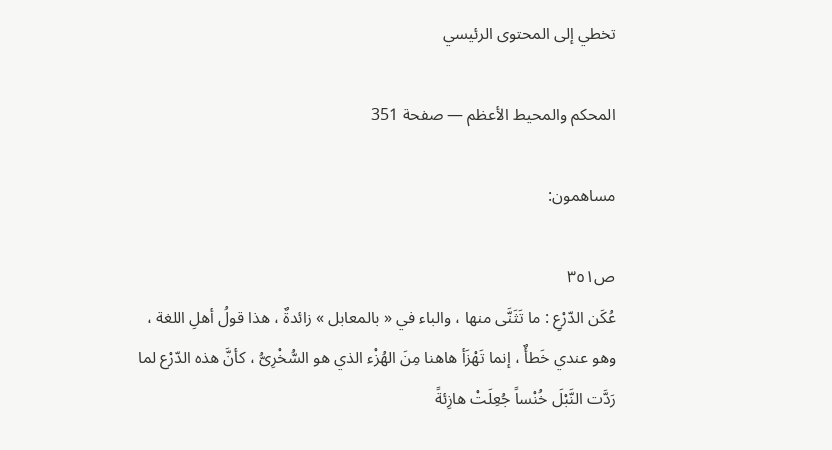تخطي إلى المحتوى الرئيسي

المحكم والمحيط الأعظم — صفحة 351

مساهمون:

ص٣٥١
عُكَن الدّرْعِ : ما تَثَنَّى منها ، والباء في « بالمعابل » زائدةٌ ، هذا قولُ أهلِ اللغة ، وهو عندي خَطأٌ ، إنما تَهْزَأ هاهنا مِنَ الهُزْء الذي هو السُّخْرِىُّ ، كأنَّ هذه الدّرْع لما رَدَّت النَّبْلَ خُنْساً جُعِلَتْ هازِئةً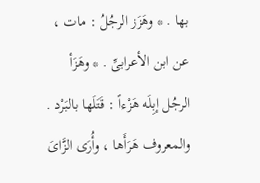بها . * وهَزَز الرجُلُ : مات ، عن ابن الأعرابىِّ . * وهَزَأ الرجُل إبِلَه هَزْءاً : قَتَلَها بالبَرْد . والمعروف هَرَأَها ، وأُرَى الزَّاىَ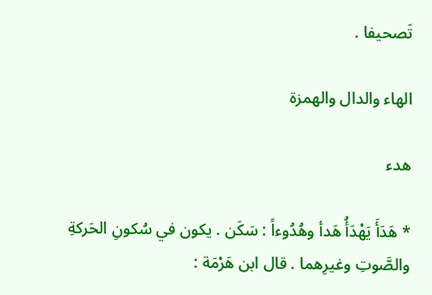تَصحيفا .

الهاء والدال والهمزة

هدء

* هَدَأَ يَهْدَأُ هَدأ وهُدُوءاً : سَكَن . يكون في سُكونِ الحَركةِ والصَّوتِ وغيرِهما . قال ابن هَرْمَة :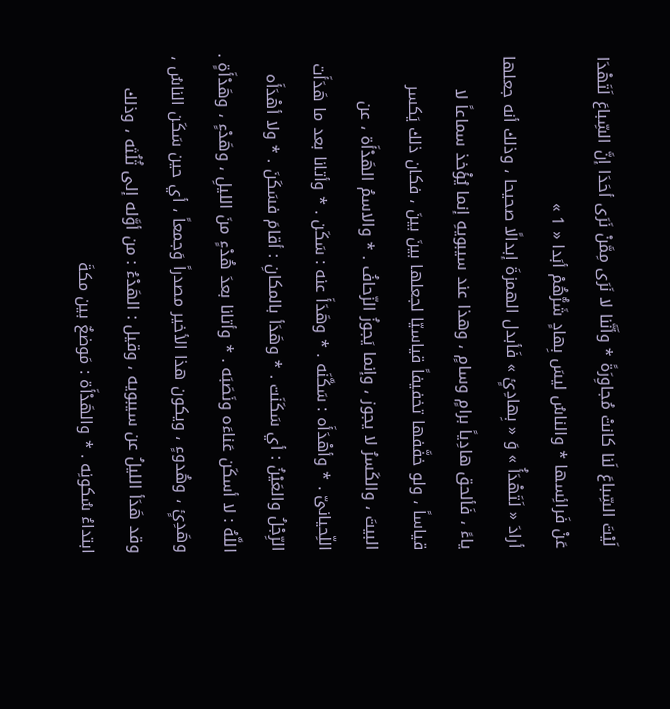لَيْتَ السِّباعَ لَنا كانتْ مُجاوِرَةً * وأَنَّنا لا نَرَى مِمَّنْ نَرَى أحَدَا إنَّ السِّباعَ لَتَهْدَا عَنْ فَرائِسها * والناسُ ليسَ بِهادٍ شَرُّهُمْ أبَدا « 1 »
أرادَ « لَتَهْدَأُ » وَ « بِهادِئٍ » فَأبدل الهمزةَ إبدالًا صحيحا ، وذلك أنه جعلها ياءً ، فَألحق هادِياً برامٍ وسامٍ ، وهذا عند سيبويهِ إنما يُؤْخذ سماعاً لا قياساً ، ولو خفَّفها تخفيفاً قياسيّا لجعلها بينَ بينَ ، فكان ذلك يَكسر البيتَ ، والكَسرُ لا يجوز ، وإنما يَجوزُ الزّحافُ . * والاسمُ الهَدْأَة ، عن اللِّحيانىّ . * وأهْدَأَه : سَكَّنَه . * وهَدَأَ عنه : سَكَن . * وأتانا بعد ما هَدَأَت الرِّجْلُ والعَيْنُ : أي سَكَنَت . * وهَدَأ بالمكانِ : أقامَ فسَكَنَ . * ولا أهْدَأَه اللَّهُ : لا أسكَن عَناءَه ونَصَبَه . * وأتانا بعدَ هُدْءٍ منَ الليلِ ، وهَدْءٍ ، وهَدْأَةٍ . وهَدِئٍ ، وهُدوءٍ ، ويكون هذا الأخير مصدراً وَجمعاً ، أي حين سَكَن الناسُ ، وقد هَدَأ الليلُ عن سيبويه ، وقيل : الهَدْءُ : من أوَّله إلى ثُلُثه ، وذلك ابتداءُ سُكونِه . * والهَدْأَة : مَوضعٌ بين مكةَ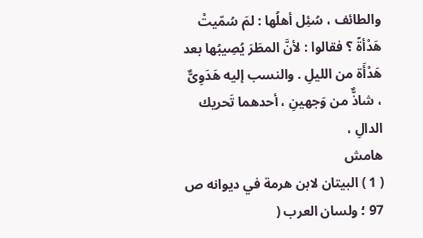والطائف ، سُئِل أهلُها : لمَ سُمّيتْ هَدْأةً ؟ فقالوا : لأنَّ المطَرَ يُصِيبُها بعد هَدْأَة من الليلِ . والنسب إليه هَدَوِىٌّ ، شاذٌّ من وَجهينِ ، أحدهما تَحريك الدالِ ،
هامش
( 1 ) البيتان لابن هرمة في ديوانه ص 97 ؛ ولسان العرب (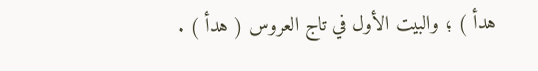هدأ ) ؛ والبيت الأول في تاج العروس ( هدأ ) .